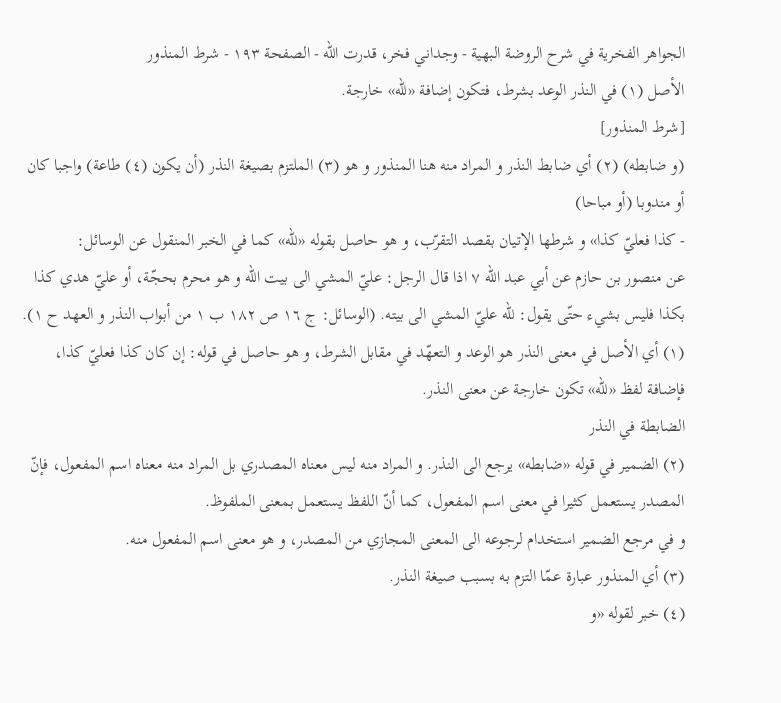الجواهر الفخرية في شرح الروضة البهية - وجداني فخر، قدرت الله - الصفحة ١٩٣ - شرط المنذور
الأصل (١) في النذر الوعد بشرط، فتكون إضافة «للّه» خارجة.
[شرط المنذور]
(و ضابطه) (٢) أي ضابط النذر و المراد منه هنا المنذور و هو (٣) الملتزم بصيغة النذر (أن يكون (٤) طاعة) واجبا كان أو مندوبا (أو مباحا)
- كذا فعليّ كذا» و شرطها الإتيان بقصد التقرّب، و هو حاصل بقوله «للّه» كما في الخبر المنقول عن الوسائل:
عن منصور بن حازم عن أبي عبد اللّه ٧ اذا قال الرجل: عليّ المشي الى بيت اللّه و هو محرم بحجّة، أو عليّ هدي كذا بكذا فليس بشيء حتّى يقول: للّه عليّ المشي الى بيته. (الوسائل: ج ١٦ ص ١٨٢ ب ١ من أبواب النذر و العهد ح ١).
(١) أي الأصل في معنى النذر هو الوعد و التعهّد في مقابل الشرط، و هو حاصل في قوله: إن كان كذا فعليّ كذا، فإضافة لفظ «للّه» تكون خارجة عن معنى النذر.
الضابطة في النذر
(٢) الضمير في قوله «ضابطه» يرجع الى النذر. و المراد منه ليس معناه المصدري بل المراد منه معناه اسم المفعول، فإنّ المصدر يستعمل كثيرا في معنى اسم المفعول، كما أنّ اللفظ يستعمل بمعنى الملفوظ.
و في مرجع الضمير استخدام لرجوعه الى المعنى المجازي من المصدر، و هو معنى اسم المفعول منه.
(٣) أي المنذور عبارة عمّا التزم به بسبب صيغة النذر.
(٤) خبر لقوله «و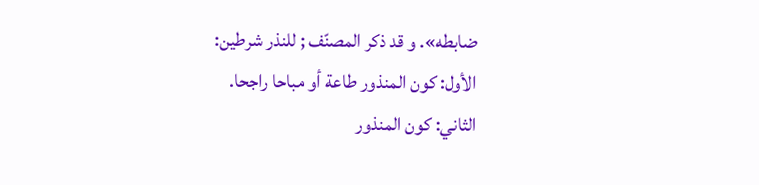ضابطه». و قد ذكر المصنّف ; للنذر شرطين:
الأول: كون المنذور طاعة أو مباحا راجحا.
الثاني: كون المنذور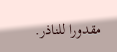مقدورا للناذر.